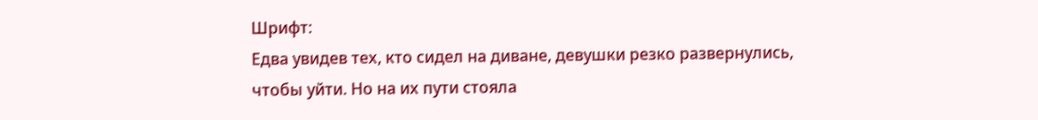Шрифт:
Едва увидев тех, кто сидел на диване, девушки резко развернулись, чтобы уйти. Но на их пути стояла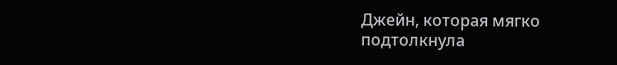Джейн, которая мягко подтолкнула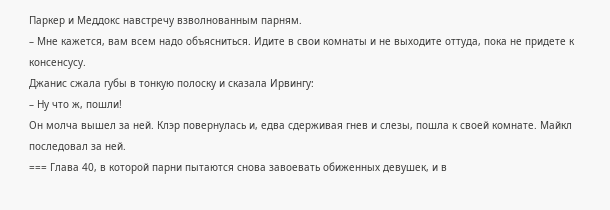Паркер и Меддокс навстречу взволнованным парням.
– Мне кажется, вам всем надо объясниться. Идите в свои комнаты и не выходите оттуда, пока не придете к консенсусу.
Джанис сжала губы в тонкую полоску и сказала Ирвингу:
– Ну что ж, пошли!
Он молча вышел за ней. Клэр повернулась и, едва сдерживая гнев и слезы, пошла к своей комнате. Майкл последовал за ней.
=== Глава 40, в которой парни пытаются снова завоевать обиженных девушек, и в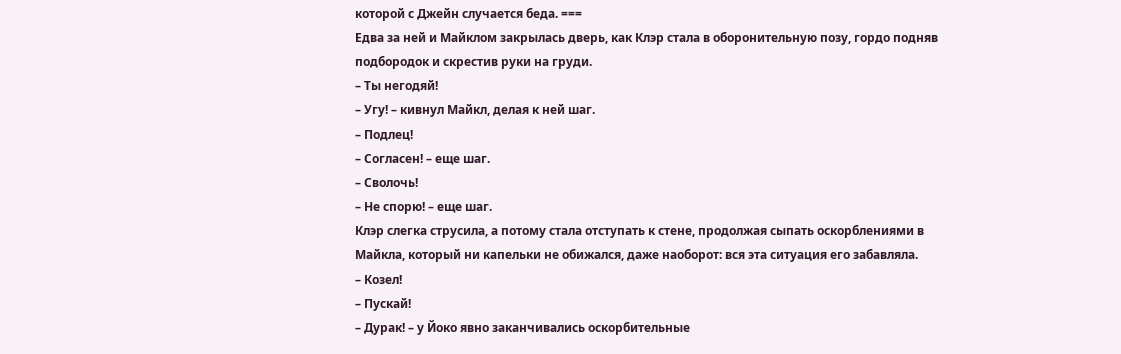которой с Джейн случается беда. ===
Едва за ней и Майклом закрылась дверь, как Клэр стала в оборонительную позу, гордо подняв подбородок и скрестив руки на груди.
– Ты негодяй!
– Угу! – кивнул Майкл, делая к ней шаг.
– Подлец!
– Согласен! – еще шаг.
– Сволочь!
– Не спорю! – еще шаг.
Клэр слегка струсила, а потому стала отступать к стене, продолжая сыпать оскорблениями в Майкла, который ни капельки не обижался, даже наоборот: вся эта ситуация его забавляла.
– Козел!
– Пускай!
– Дурак! – у Йоко явно заканчивались оскорбительные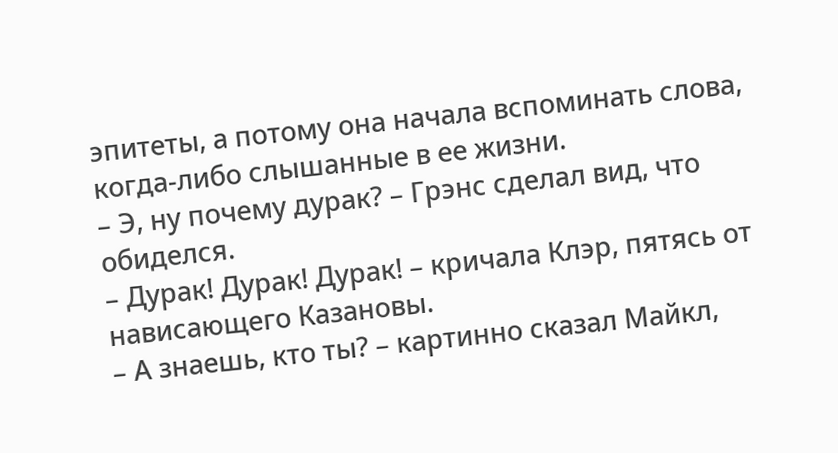эпитеты, а потому она начала вспоминать слова, когда-либо слышанные в ее жизни.
– Э, ну почему дурак? – Грэнс сделал вид, что обиделся.
– Дурак! Дурак! Дурак! – кричала Клэр, пятясь от нависающего Казановы.
– А знаешь, кто ты? – картинно сказал Майкл,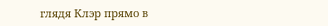глядя Клэр прямо в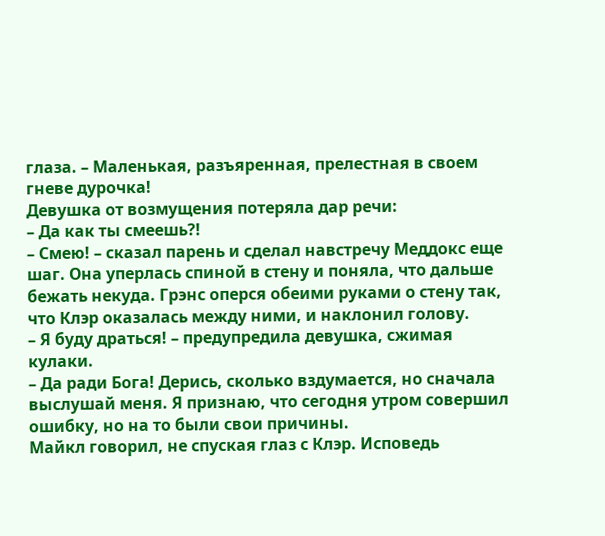глаза. – Маленькая, разъяренная, прелестная в своем гневе дурочка!
Девушка от возмущения потеряла дар речи:
– Да как ты смеешь?!
– Смею! – сказал парень и сделал навстречу Меддокс еще шаг. Она уперлась спиной в стену и поняла, что дальше бежать некуда. Грэнс оперся обеими руками о стену так, что Клэр оказалась между ними, и наклонил голову.
– Я буду драться! – предупредила девушка, сжимая кулаки.
– Да ради Бога! Дерись, сколько вздумается, но сначала выслушай меня. Я признаю, что сегодня утром совершил ошибку, но на то были свои причины.
Майкл говорил, не спуская глаз с Клэр. Исповедь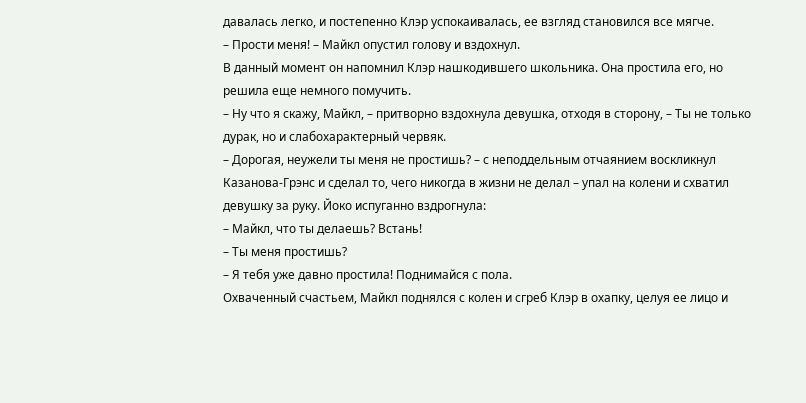давалась легко, и постепенно Клэр успокаивалась, ее взгляд становился все мягче.
– Прости меня! – Майкл опустил голову и вздохнул.
В данный момент он напомнил Клэр нашкодившего школьника. Она простила его, но решила еще немного помучить.
– Ну что я скажу, Майкл, – притворно вздохнула девушка, отходя в сторону, – Ты не только дурак, но и слабохарактерный червяк.
– Дорогая, неужели ты меня не простишь? – с неподдельным отчаянием воскликнул Казанова-Грэнс и сделал то, чего никогда в жизни не делал – упал на колени и схватил девушку за руку. Йоко испуганно вздрогнула:
– Майкл, что ты делаешь? Встань!
– Ты меня простишь?
– Я тебя уже давно простила! Поднимайся с пола.
Охваченный счастьем, Майкл поднялся с колен и сгреб Клэр в охапку, целуя ее лицо и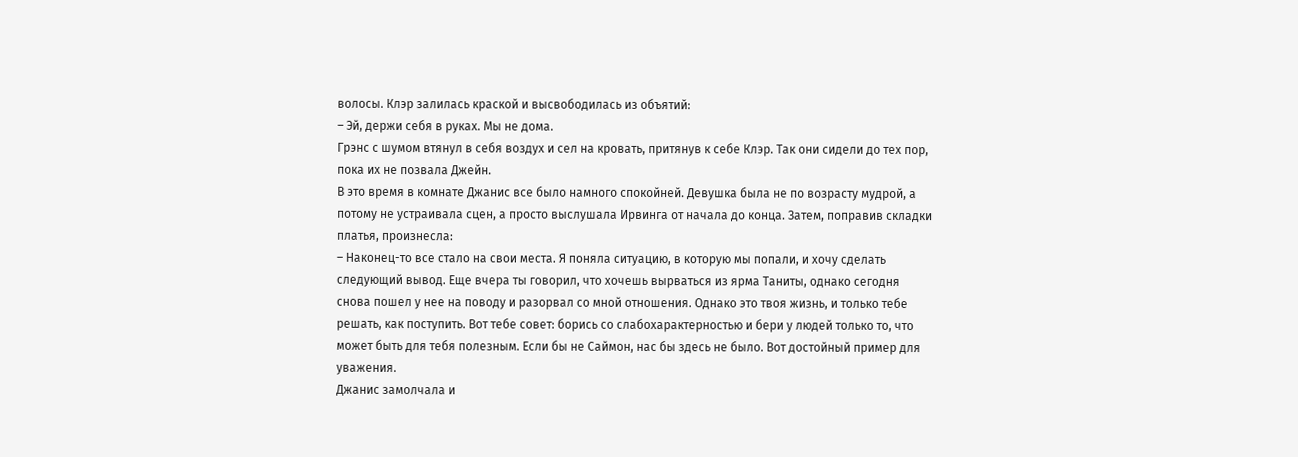волосы. Клэр залилась краской и высвободилась из объятий:
– Эй, держи себя в руках. Мы не дома.
Грэнс с шумом втянул в себя воздух и сел на кровать, притянув к себе Клэр. Так они сидели до тех пор, пока их не позвала Джейн.
В это время в комнате Джанис все было намного спокойней. Девушка была не по возрасту мудрой, а потому не устраивала сцен, а просто выслушала Ирвинга от начала до конца. Затем, поправив складки платья, произнесла:
– Наконец-то все стало на свои места. Я поняла ситуацию, в которую мы попали, и хочу сделать следующий вывод. Еще вчера ты говорил, что хочешь вырваться из ярма Таниты, однако сегодня снова пошел у нее на поводу и разорвал со мной отношения. Однако это твоя жизнь, и только тебе решать, как поступить. Вот тебе совет: борись со слабохарактерностью и бери у людей только то, что может быть для тебя полезным. Если бы не Саймон, нас бы здесь не было. Вот достойный пример для уважения.
Джанис замолчала и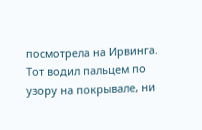посмотрела на Ирвинга. Тот водил пальцем по узору на покрывале, ни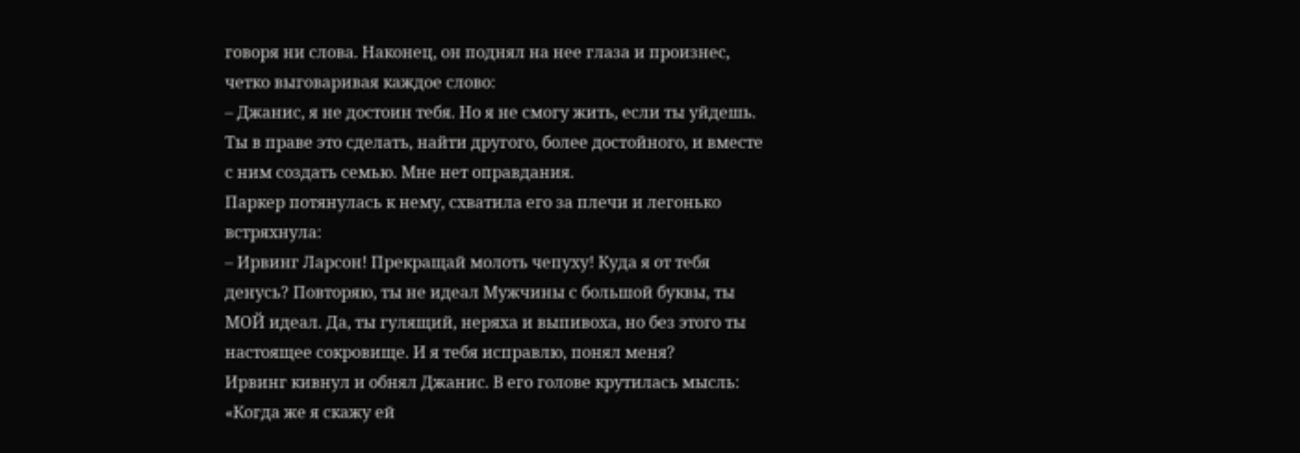говоря ни слова. Наконец, он поднял на нее глаза и произнес, четко выговаривая каждое слово:
– Джанис, я не достоин тебя. Но я не смогу жить, если ты уйдешь. Ты в праве это сделать, найти другого, более достойного, и вместе с ним создать семью. Мне нет оправдания.
Паркер потянулась к нему, схватила его за плечи и легонько встряхнула:
– Ирвинг Ларсон! Прекращай молоть чепуху! Куда я от тебя денусь? Повторяю, ты не идеал Мужчины с большой буквы, ты МОЙ идеал. Да, ты гулящий, неряха и выпивоха, но без этого ты настоящее сокровище. И я тебя исправлю, понял меня?
Ирвинг кивнул и обнял Джанис. В его голове крутилась мысль: «Когда же я скажу ей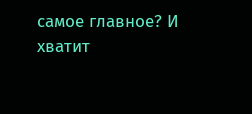самое главное? И хватит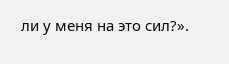ли у меня на это сил?».